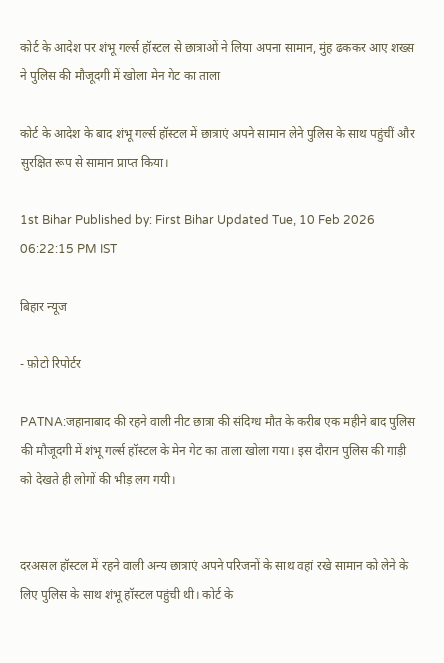कोर्ट के आदेश पर शंभू गर्ल्स हॉस्टल से छात्राओं ने लिया अपना सामान, मुंह ढककर आए शख्स ने पुलिस की मौजूदगी में खोला मेन गेट का ताला

कोर्ट के आदेश के बाद शंभू गर्ल्स हॉस्टल में छात्राएं अपने सामान लेने पुलिस के साथ पहुंचीं और सुरक्षित रूप से सामान प्राप्त किया।

1st Bihar Published by: First Bihar Updated Tue, 10 Feb 2026 06:22:15 PM IST

बिहार न्यूज

- फ़ोटो रिपोर्टर

PATNA:जहानाबाद की रहने वाली नीट छात्रा की संदिग्ध मौत के करीब एक महीने बाद पुलिस की मौजूदगी में शंभू गर्ल्स हॉस्टल के मेन गेट का ताला खोला गया। इस दौरान पुलिस की गाड़ी को देखते ही लोगों की भीड़ लग गयी।


दरअसल हॉस्टल में रहने वाली अन्य छात्राएं अपने परिजनों के साथ वहां रखे सामान को लेने के लिए पुलिस के साथ शंभू हॉस्टल पहुंची थी। कोर्ट के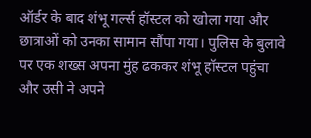ऑर्डर के बाद शंभू गर्ल्स हॉस्टल को खोला गया और छात्राओं को उनका सामान सौंपा गया। पुलिस के बुलावे पर एक शख्स अपना मुंह ढककर शंभू हॉस्टल पहुंचा और उसी ने अपने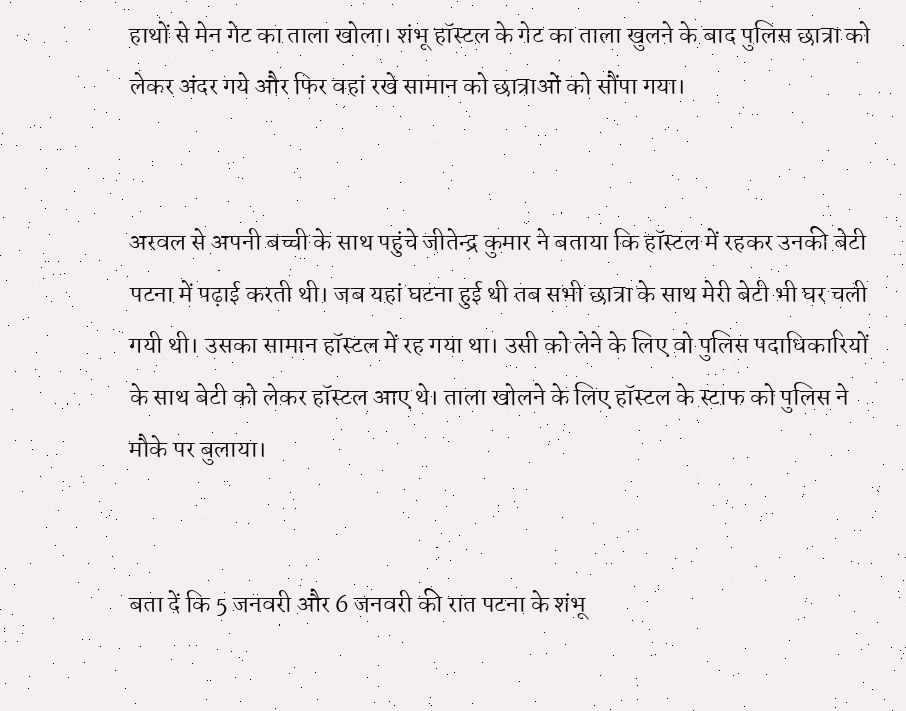हाथों से मेन गेट का ताला खोला। शंभू हॉस्टल के गेट का ताला खुलने के बाद पुलिस छात्रा को लेकर अंदर गये और फिर वहां रखे सामान को छात्राओं को सौंपा गया।


अरवल से अपनी बच्ची के साथ पहुंचे जीतेन्द्र कुमार ने बताया कि हॉस्टल में रहकर उनकी बेटी पटना में पढ़ाई करती थी। जब यहां घटना हुई थी तब सभी छात्रा के साथ मेरी बेटी भी घर चली गयी थी। उसका सामान हॉस्टल में रह गया था। उसी को लेने के लिए वो पुलिस पदाधिकारियों के साथ बेटी को लेकर हॉस्टल आए थे। ताला खोलने के लिए हॉस्टल के स्टाफ को पुलिस ने मौके पर बुलाया।


बता दें कि 5 जनवरी और 6 जनवरी की रात पटना के शंभू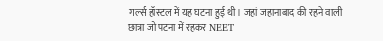गर्ल्स हॉस्टल में यह घटना हुई थी। जहां जहानाबाद की रहने वाली छात्रा जो पटना में रहकर NEET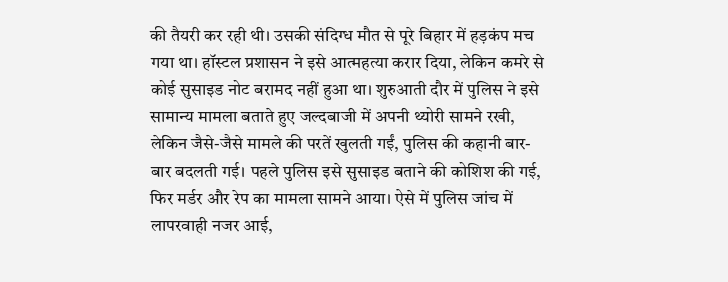की तैयरी कर रही थी। उसकी संदिग्ध मौत से पूरे बिहार में हड़कंप मच गया था। हॉस्टल प्रशासन ने इसे आत्महत्या करार दिया, लेकिन कमरे से कोई सुसाइड नोट बरामद नहीं हुआ था। शुरुआती दौर में पुलिस ने इसे सामान्य मामला बताते हुए जल्दबाजी में अपनी थ्योरी सामने रखी, लेकिन जैसे-जैसे मामले की परतें खुलती गईं, पुलिस की कहानी बार-बार बदलती गई। पहले पुलिस इसे सुसाइड बताने की कोशिश की गई, फिर मर्डर और रेप का मामला सामने आया। ऐसे में पुलिस जांच में लापरवाही नजर आई,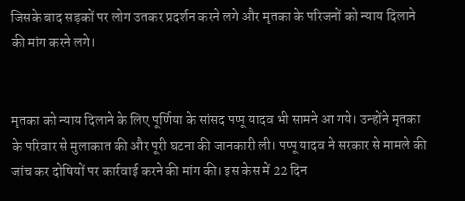जिसके बाद सड़कों पर लोग उतकर प्रदर्शन करने लगे और मृतका के परिजनों को न्याय दिलाने की मांग करने लगे।


मृतका को न्याय दिलाने के लिए पूर्णिया के सांसद पप्पू यादव भी सामने आ गये। उन्होंने मृतका के परिवार से मुलाकात की और पूरी घटना की जानकारी ली। पप्पू यादव ने सरकार से मामले की जांच कर दोषियों पर कार्रवाई करने की मांग की। इस केस में 22 दिन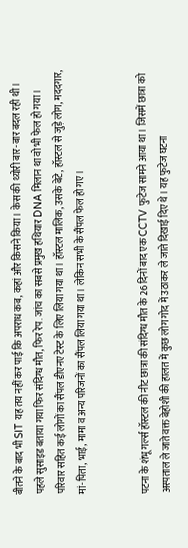बीतने के बाद भी SIT यह तय नहीं कर पाई कि अपराध कब, कहां और किसने किया। केस की थ्योरी बार-बार बदल रही थी। पहले सुसाइड बताया गया फिर संदिग्ध मौत, फिर रेप. जांच का सबसे प्रमुख हथियार DNA मिलान था वो भी फेल हो गया। परिवार सहित कई लोगों का सैंपल डीएनए टेस्ट के लिए लिया गया था। हॉस्टल मालिक, उसके बेटे, हॉस्टल से जुड़े लोग, मददगार, मां-पिता, भाई, मामा व अन्य परिजनों का सैंपल लिया गया था। लेकिन सभी के सैंपल फेल हो गए।


पटना के शंभू गर्ल्स हॉस्टल की नीट छात्रा की संदिग्ध मौत के 26 दिनों बाद एक CCTV फुटेज सामने आया था। जिसमें छात्रा को अस्पताल ले जाते वक्त बेहोशी की हालत में कुछ लोग गोद में उठाकर ले जाते दिखाई दिए थे। यह फुटेज घटना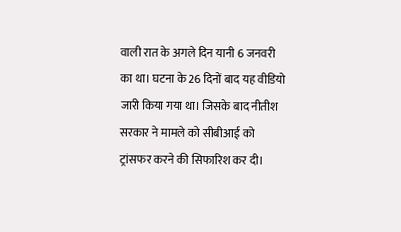वाली रात के अगले दिन यानी 6 जनवरी का था। घटना के 26 दिनों बाद यह वीडियो जारी किया गया था। जिसके बाद नीतीश सरकार ने मामले को सीबीआई को ट्रांसफर करने की सिफारिश कर दी।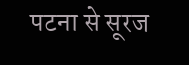पटना से सूरज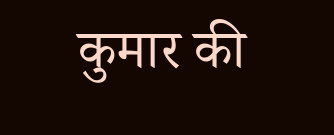कुमार की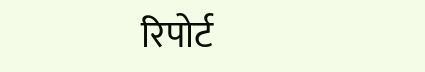रिपोर्ट